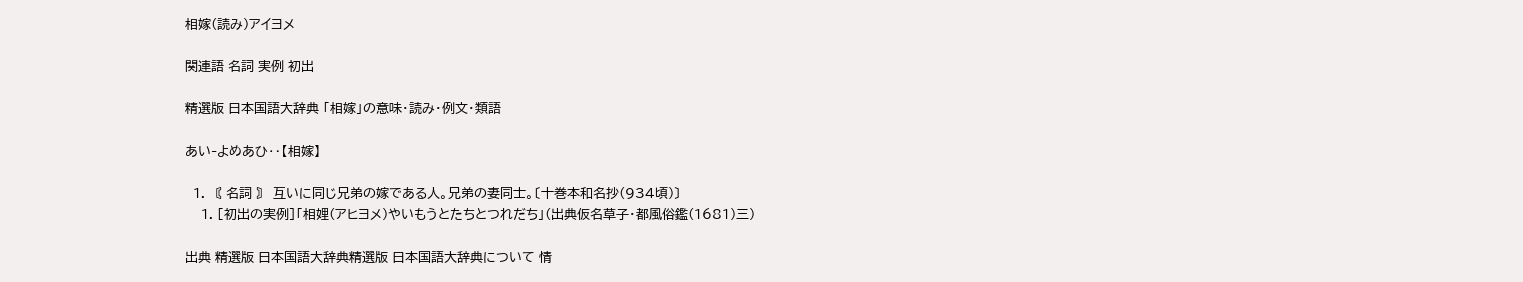相嫁(読み)アイヨメ

関連語 名詞 実例 初出

精選版 日本国語大辞典 「相嫁」の意味・読み・例文・類語

あい‐よめあひ‥【相嫁】

  1. 〘 名詞 〙 互いに同じ兄弟の嫁である人。兄弟の妻同士。〔十巻本和名抄(934頃)〕
    1. [初出の実例]「相娌(アヒヨメ)やいもうとたちとつれだち」(出典仮名草子・都風俗鑑(1681)三)

出典 精選版 日本国語大辞典精選版 日本国語大辞典について 情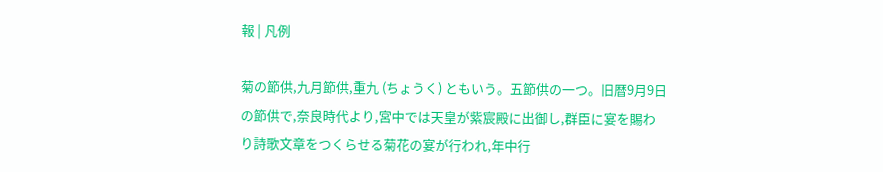報 | 凡例

菊の節供,九月節供,重九 (ちょうく) ともいう。五節供の一つ。旧暦9月9日の節供で,奈良時代より,宮中では天皇が紫宸殿に出御し,群臣に宴を賜わり詩歌文章をつくらせる菊花の宴が行われ,年中行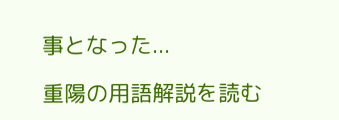事となった...

重陽の用語解説を読む